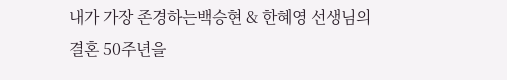내가 가장 존경하는백승현 & 한혜영 선생님의 결혼 50주년을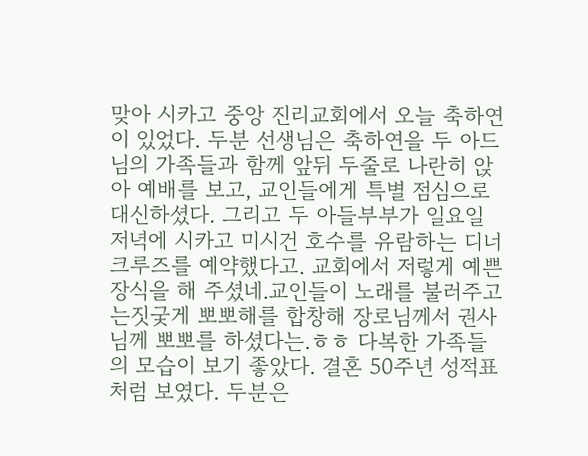맞아 시카고 중앙 진리교회에서 오늘 축하연이 있었다. 두분 선생님은 축하연을 두 아드님의 가족들과 함께 앞뒤 두줄로 나란히 앉아 예배를 보고, 교인들에게 특별 점심으로 대신하셨다. 그리고 두 아들부부가 일요일 저녁에 시카고 미시건 호수를 유람하는 디너 크루즈를 예약했다고. 교회에서 저렇게 예쁜 장식을 해 주셨네.교인들이 노래를 불러주고는짓궂게 뽀뽀해를 합창해 장로님께서 권사님께 뽀뽀를 하셨다는.ㅎㅎ 다복한 가족들의 모습이 보기 좋았다. 결혼 50주년 성적표처럼 보였다. 두분은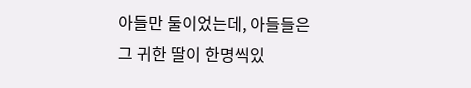아들만 둘이었는데, 아들들은 그 귀한 딸이 한명씩있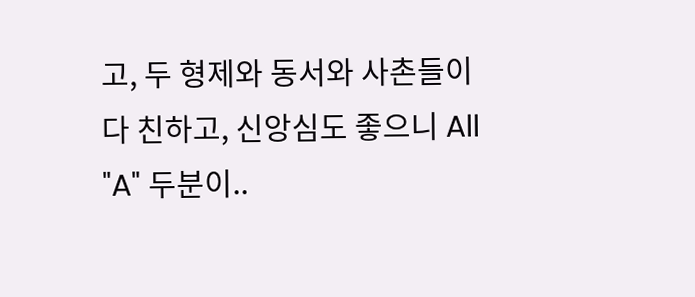고, 두 형제와 동서와 사촌들이 다 친하고, 신앙심도 좋으니 All "A" 두분이..